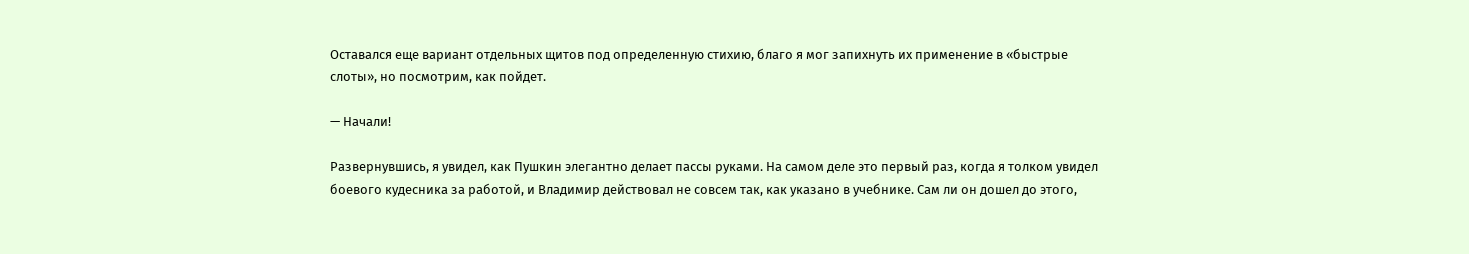Оставался еще вариант отдельных щитов под определенную стихию, благо я мог запихнуть их применение в «быстрые слоты», но посмотрим, как пойдет.

— Начали!

Развернувшись, я увидел, как Пушкин элегантно делает пассы руками. На самом деле это первый раз, когда я толком увидел боевого кудесника за работой, и Владимир действовал не совсем так, как указано в учебнике. Сам ли он дошел до этого,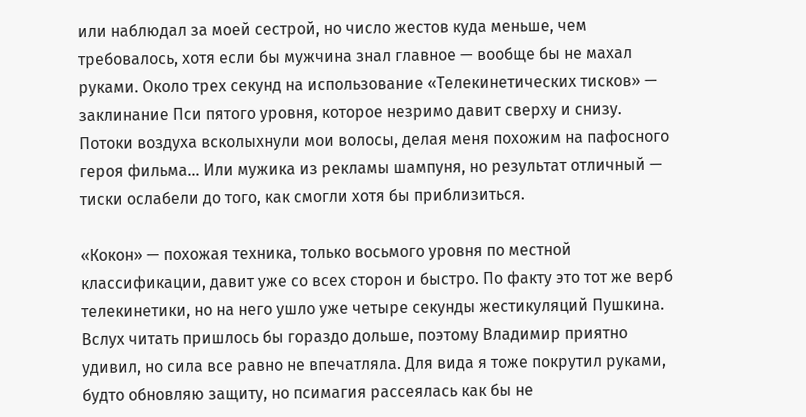или наблюдал за моей сестрой, но число жестов куда меньше, чем требовалось, хотя если бы мужчина знал главное — вообще бы не махал руками. Около трех секунд на использование «Телекинетических тисков» — заклинание Пси пятого уровня, которое незримо давит сверху и снизу. Потоки воздуха всколыхнули мои волосы, делая меня похожим на пафосного героя фильма… Или мужика из рекламы шампуня, но результат отличный — тиски ослабели до того, как смогли хотя бы приблизиться.

«Кокон» — похожая техника, только восьмого уровня по местной классификации, давит уже со всех сторон и быстро. По факту это тот же верб телекинетики, но на него ушло уже четыре секунды жестикуляций Пушкина. Вслух читать пришлось бы гораздо дольше, поэтому Владимир приятно удивил, но сила все равно не впечатляла. Для вида я тоже покрутил руками, будто обновляю защиту, но псимагия рассеялась как бы не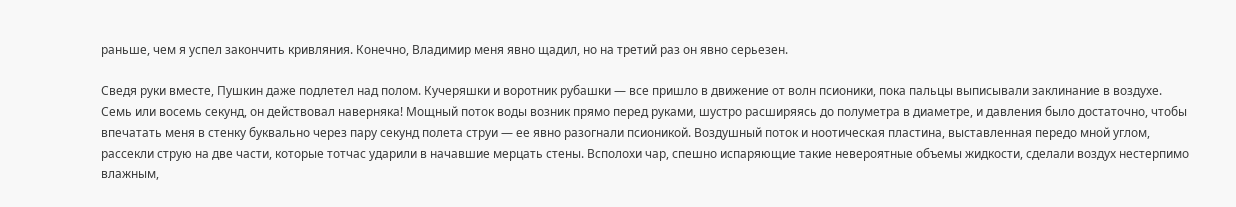раньше, чем я успел закончить кривляния. Конечно, Владимир меня явно щадил, но на третий раз он явно серьезен.

Сведя руки вместе, Пушкин даже подлетел над полом. Кучеряшки и воротник рубашки — все пришло в движение от волн псионики, пока пальцы выписывали заклинание в воздухе. Семь или восемь секунд, он действовал наверняка! Мощный поток воды возник прямо перед руками, шустро расширяясь до полуметра в диаметре, и давления было достаточно, чтобы впечатать меня в стенку буквально через пару секунд полета струи — ее явно разогнали псионикой. Воздушный поток и ноотическая пластина, выставленная передо мной углом, рассекли струю на две части, которые тотчас ударили в начавшие мерцать стены. Всполохи чар, спешно испаряющие такие невероятные объемы жидкости, сделали воздух нестерпимо влажным,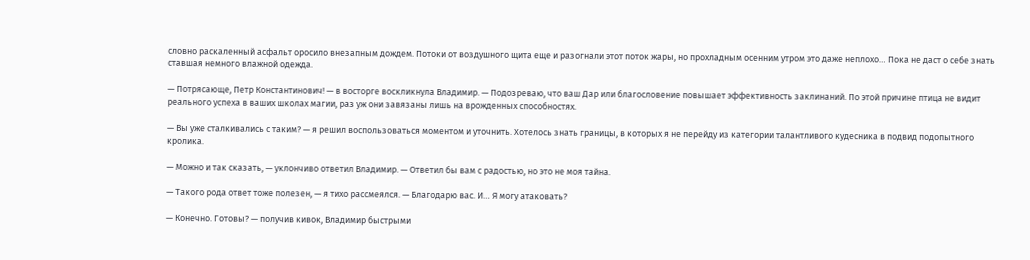словно раскаленный асфальт оросило внезапным дождем. Потоки от воздушного щита еще и разогнали этот поток жары, но прохладным осенним утром это даже неплохо… Пока не даст о себе знать ставшая немного влажной одежда.

— Потрясающе, Петр Константинович! — в восторге воскликнула Владимир. — Подозреваю, что ваш Дар или благословение повышает эффективность заклинаний. По этой причине птица не видит реального успеха в ваших школах магии, раз уж они завязаны лишь на врожденных способностях.

— Вы уже сталкивались с таким? — я решил воспользоваться моментом и уточнить. Хотелось знать границы, в которых я не перейду из категории талантливого кудесника в подвид подопытного кролика.

— Можно и так сказать, — уклончиво ответил Владимир. — Ответил бы вам с радостью, но это не моя тайна.

— Такого рода ответ тоже полезен, — я тихо рассмеялся. — Благодарю вас. И… Я могу атаковать?

— Конечно. Готовы? — получив кивок, Владимир быстрыми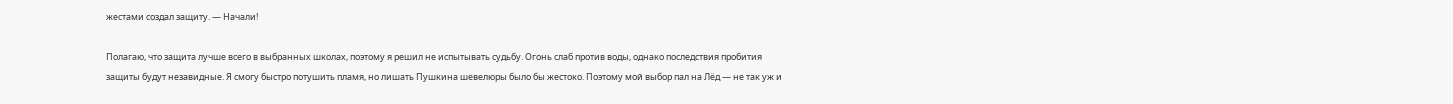жестами создал защиту. — Начали!

Полагаю, что защита лучше всего в выбранных школах, поэтому я решил не испытывать судьбу. Огонь слаб против воды, однако последствия пробития защиты будут незавидные. Я смогу быстро потушить пламя, но лишать Пушкина шевелюры было бы жестоко. Поэтому мой выбор пал на Лёд — не так уж и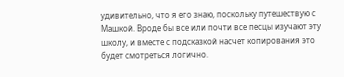удивительно, что я его знаю, поскольку путешествую с Машкой. Вроде бы все или почти все песцы изучают эту школу, и вместе с подсказкой насчет копирования это будет смотреться логично.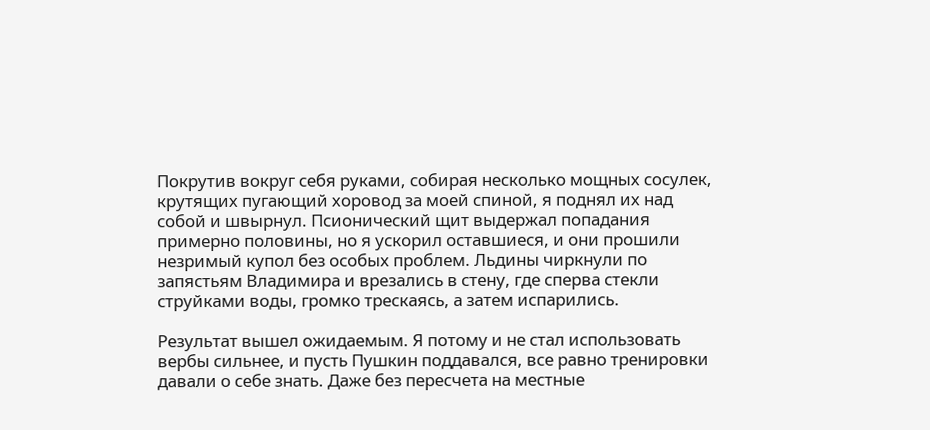Покрутив вокруг себя руками, собирая несколько мощных сосулек, крутящих пугающий хоровод за моей спиной, я поднял их над собой и швырнул. Псионический щит выдержал попадания примерно половины, но я ускорил оставшиеся, и они прошили незримый купол без особых проблем. Льдины чиркнули по запястьям Владимира и врезались в стену, где сперва стекли струйками воды, громко трескаясь, а затем испарились.

Результат вышел ожидаемым. Я потому и не стал использовать вербы сильнее, и пусть Пушкин поддавался, все равно тренировки давали о себе знать. Даже без пересчета на местные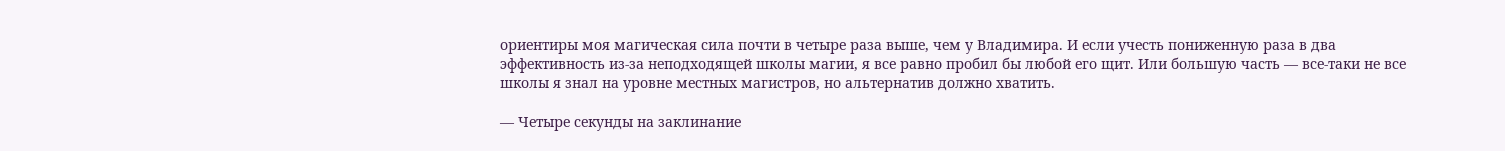ориентиры моя магическая сила почти в четыре раза выше, чем у Владимира. И если учесть пониженную раза в два эффективность из-за неподходящей школы магии, я все равно пробил бы любой его щит. Или большую часть — все-таки не все школы я знал на уровне местных магистров, но альтернатив должно хватить.

— Четыре секунды на заклинание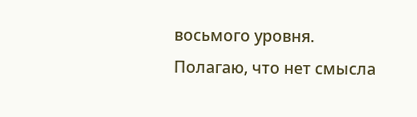восьмого уровня. Полагаю, что нет смысла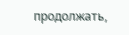продолжать,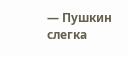— Пушкин слегка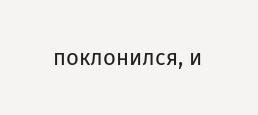поклонился, и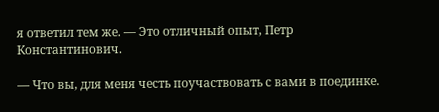я ответил тем же. — Это отличный опыт, Петр Константинович.

— Что вы, для меня честь поучаствовать с вами в поединке.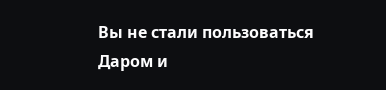Вы не стали пользоваться Даром и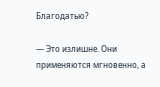Благодатью?

— Это излишне. Они применяются мгновенно, а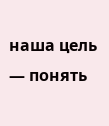наша цель — понять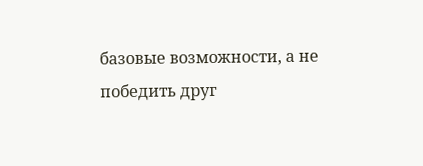базовые возможности, а не победить друг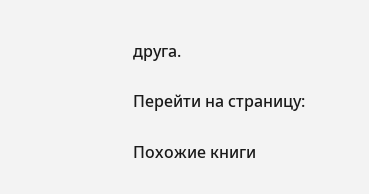друга.

Перейти на страницу:

Похожие книги